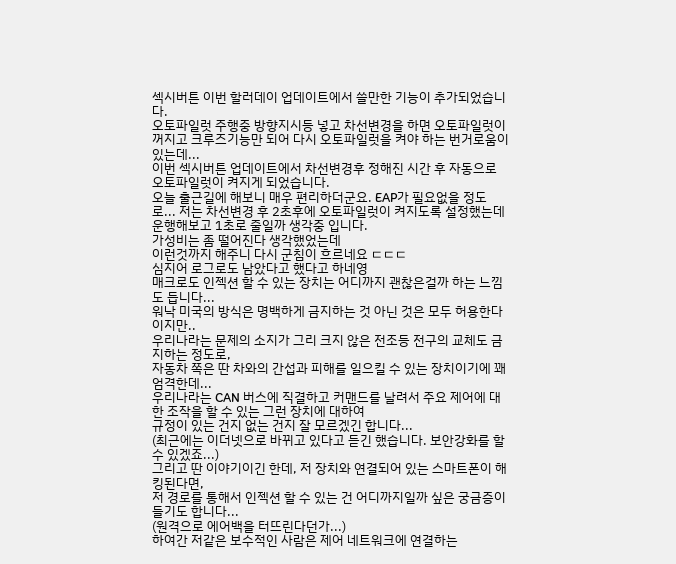섹시버튼 이번 할러데이 업데이트에서 쓸만한 기능이 추가되었습니다.
오토파일럿 주행중 방향지시등 넣고 차선변경을 하면 오토파일럿이 꺼지고 크루즈기능만 되어 다시 오토파일럿을 켜야 하는 번거로움이 있는데...
이번 섹시버튼 업데이트에서 차선변경후 정해진 시간 후 자동으로 오토파일럿이 켜지게 되었습니다.
오늘 출근길에 해보니 매우 편리하더군요. EAP가 필요없을 정도로... 저는 차선변경 후 2초후에 오토파일럿이 켜지도록 설정했는데 운행해보고 1초로 줄일까 생각중 입니다.
가성비는 좀 떨어진다 생각했었는데
이런것까지 해주니 다시 군침이 흐르네요 ㄷㄷㄷ
심지어 로그로도 남았다고 했다고 하네영
매크로도 인젝션 할 수 있는 장치는 어디까지 괜찮은걸까 하는 느낌도 듭니다...
워낙 미국의 방식은 명백하게 금지하는 것 아닌 것은 모두 허용한다 이지만..
우리나라는 문제의 소지가 그리 크지 않은 전조등 전구의 교체도 금지하는 정도로,
자동차 쪽은 딴 차와의 간섭과 피해를 일으킬 수 있는 장치이기에 꽤 엄격한데...
우리나라는 CAN 버스에 직결하고 커맨드를 날려서 주요 제어에 대한 조작을 할 수 있는 그런 장치에 대하여
규정이 있는 건지 없는 건지 잘 모르겠긴 합니다...
(최근에는 이더넷으로 바뀌고 있다고 듣긴 했습니다. 보안강화를 할 수 있겠죠...)
그리고 딴 이야기이긴 한데, 저 장치와 연결되어 있는 스마트폰이 해킹된다면,
저 경로를 통해서 인젝션 할 수 있는 건 어디까지일까 싶은 궁금증이 들기도 합니다...
(원격으로 에어백을 터뜨린다던가...)
하여간 저같은 보수적인 사람은 제어 네트워크에 연결하는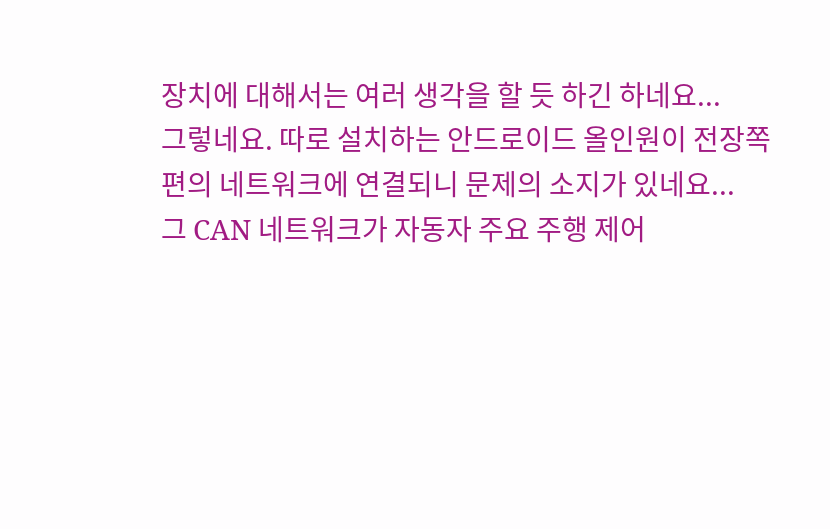장치에 대해서는 여러 생각을 할 듯 하긴 하네요...
그렇네요. 따로 설치하는 안드로이드 올인원이 전장쪽 편의 네트워크에 연결되니 문제의 소지가 있네요...
그 CAN 네트워크가 자동자 주요 주행 제어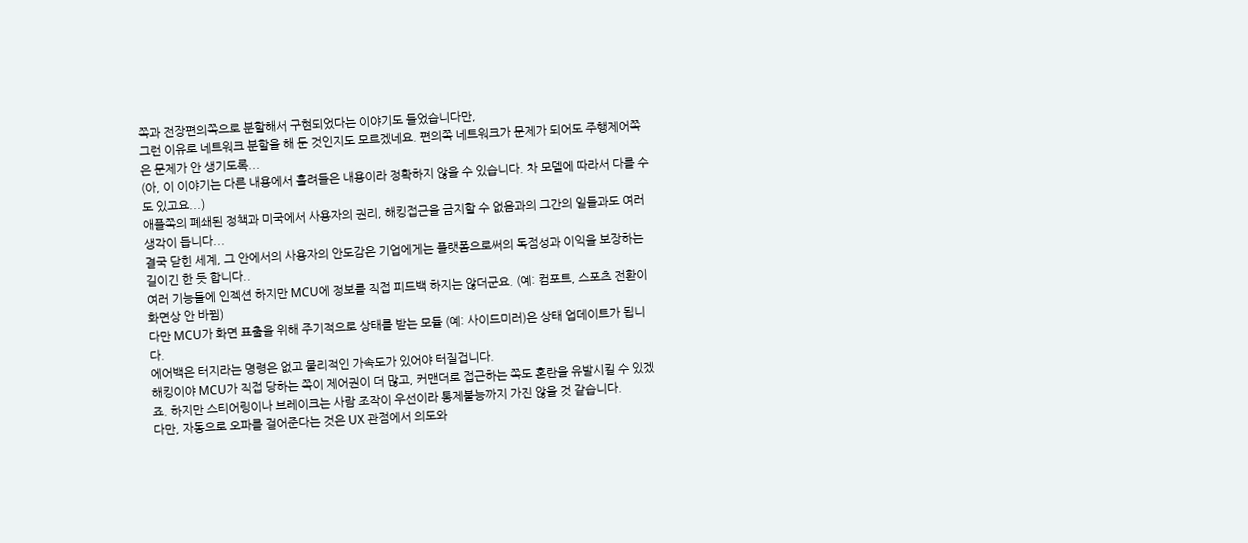쪽과 전장편의쪽으로 분할해서 구현되었다는 이야기도 들었습니다만,
그런 이유로 네트워크 분할을 해 둔 것인지도 모르겠네요. 편의쪽 네트워크가 문제가 되어도 주행제어쪽은 문제가 안 생기도록...
(아, 이 이야기는 다른 내용에서 흘려들은 내용이라 정확하지 않을 수 있습니다. 차 모델에 따라서 다를 수도 있고요...)
애플쪽의 폐쇄된 정책과 미국에서 사용자의 권리, 해킹접근을 금지할 수 없음과의 그간의 일들과도 여러 생각이 듭니다...
결국 닫힌 세계, 그 안에서의 사용자의 안도감은 기업에게는 플랫폼으로써의 독점성과 이익을 보장하는 길이긴 한 듯 합니다..
여러 기능들에 인젝션 하지만 MCU에 정보를 직접 피드백 하지는 않더군요. (예: 컴포트, 스포츠 전환이 화면상 안 바뀜)
다만 MCU가 화면 표출을 위해 주기적으로 상태를 받는 모듈 (예: 사이드미러)은 상태 업데이트가 됩니다.
에어백은 터지라는 명령은 없고 물리적인 가속도가 있어야 터질겁니다.
해킹이야 MCU가 직접 당하는 쪽이 제어권이 더 많고, 커맨더로 접근하는 쪽도 혼란을 유발시킬 수 있겠죠. 하지만 스티어링이나 브레이크는 사람 조작이 우선이라 통제불능까지 가진 않을 것 같습니다.
다만, 자동으로 오파를 걸어준다는 것은 UX 관점에서 의도와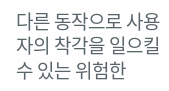다른 동작으로 사용자의 착각을 일으킬 수 있는 위험한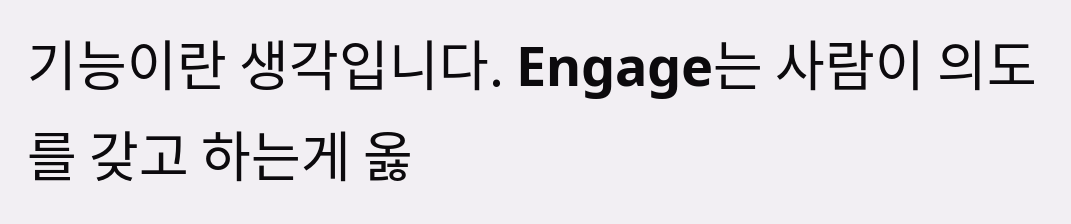기능이란 생각입니다. Engage는 사람이 의도를 갖고 하는게 옳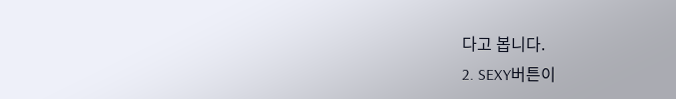다고 봅니다.
2. SEXY버튼이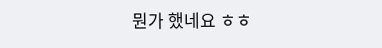뭔가 했네요 ㅎㅎ